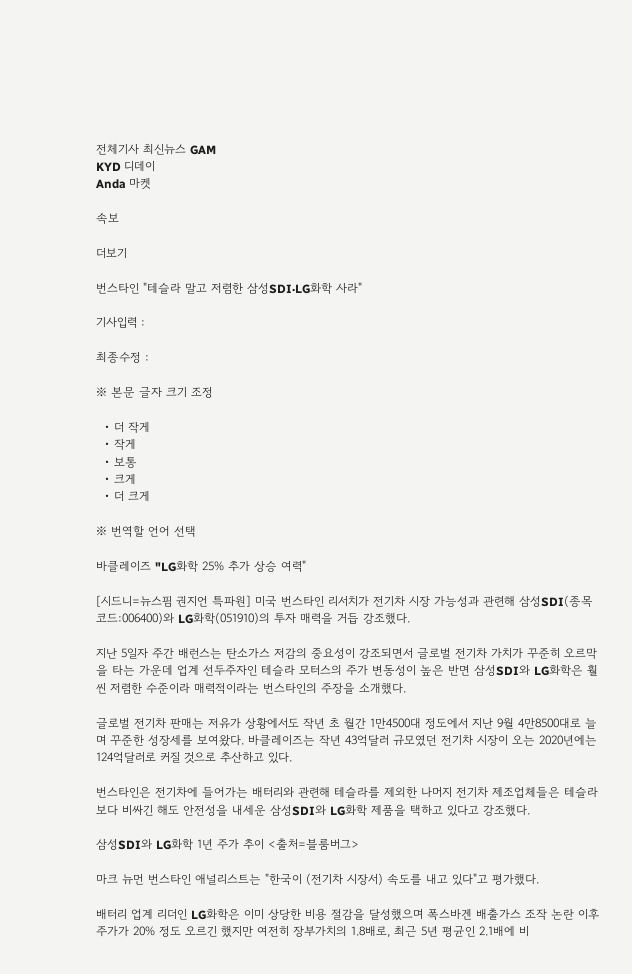전체기사 최신뉴스 GAM
KYD 디데이
Anda 마켓

속보

더보기

번스타인 "테슬라 말고 저렴한 삼성SDI·LG화학 사라"

기사입력 :

최종수정 :

※ 본문 글자 크기 조정

  • 더 작게
  • 작게
  • 보통
  • 크게
  • 더 크게

※ 번역할 언어 선택

바클레이즈 "LG화학 25% 추가 상승 여력"

[시드니=뉴스핌 권지언 특파원] 미국 번스타인 리서치가 전기차 시장 가능성과 관련해 삼성SDI(종목코드:006400)와 LG화학(051910)의 투자 매력을 거듭 강조했다.

지난 5일자 주간 배런스는 탄소가스 저감의 중요성이 강조되면서 글로벌 전기차 가치가 꾸준히 오르막을 타는 가운데 업계 선두주자인 테슬라 모터스의 주가 변동성이 높은 반면 삼성SDI와 LG화학은 훨씬 저렴한 수준이라 매력적이라는 번스타인의 주장을 소개했다.

글로벌 전기차 판매는 저유가 상황에서도 작년 초 월간 1만4500대 정도에서 지난 9월 4만8500대로 늘며 꾸준한 성장세를 보여왔다. 바클레이즈는 작년 43억달러 규모였던 전기차 시장이 오는 2020년에는 124억달러로 커질 것으로 추산하고 있다.

번스타인은 전기차에 들어가는 배터리와 관련해 테슬라를 제외한 나머지 전기차 제조업체들은 테슬라보다 비싸긴 해도 안전성을 내세운 삼성SDI와 LG화학 제품을 택하고 있다고 강조했다.

삼성SDI와 LG화학 1년 주가 추이 <출처=블룸버그>

마크 뉴먼 번스타인 애널리스트는 "한국이 (전기차 시장서) 속도를 내고 있다"고 평가했다.

배터리 업계 리더인 LG화학은 이미 상당한 비용 절감을 달성했으며 폭스바겐 배출가스 조작 논란 이후 주가가 20% 정도 오르긴 했지만 여전히 장부가치의 1.8배로, 최근 5년 평균인 2.1배에 비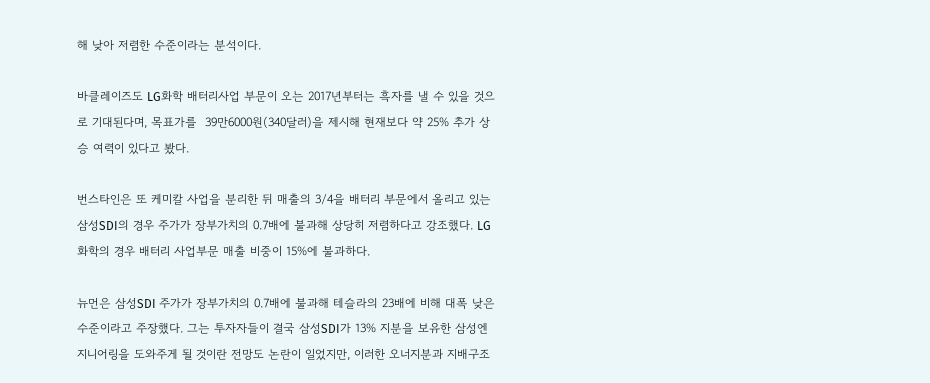해 낮아 저렴한 수준이라는 분석이다.

바클레이즈도 LG화학 배터리사업 부문이 오는 2017년부터는 흑자를 낼 수 있을 것으로 기대된다며, 목표가를  39만6000원(340달러)을 제시해 현재보다 약 25% 추가 상승 여력이 있다고 봤다.

번스타인은 또 케미칼 사업을 분리한 뒤 매출의 3/4을 배터리 부문에서 올리고 있는 삼성SDI의 경우 주가가 장부가치의 0.7배에 불과해 상당히 저렴하다고 강조했다. LG화학의 경우 배터리 사업부문 매출 비중이 15%에 불과하다.

뉴먼은 삼성SDI 주가가 장부가치의 0.7배에 불과해 테슬라의 23배에 비해 대폭 낮은 수준이라고 주장했다. 그는 투자자들이 결국 삼성SDI가 13% 지분을 보유한 삼성엔지니어링을 도와주게 될 것이란 전망도 논란이 일었지만, 이러한 오너지분과 지배구조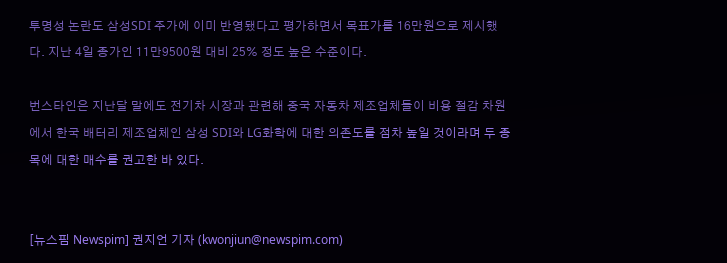투명성 논란도 삼성SDI 주가에 이미 반영됐다고 평가하면서 목표가를 16만원으로 제시했다. 지난 4일 종가인 11만9500원 대비 25% 정도 높은 수준이다.

번스타인은 지난달 말에도 전기차 시장과 관련해 중국 자동차 제조업체들이 비용 절감 차원에서 한국 배터리 제조업체인 삼성 SDI와 LG화학에 대한 의존도를 점차 높일 것이라며 두 종목에 대한 매수를 권고한 바 있다.


[뉴스핌 Newspim] 권지언 기자 (kwonjiun@newspim.com)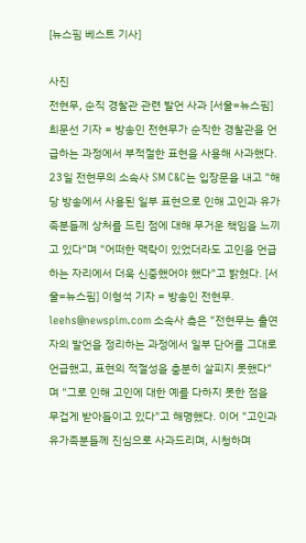[뉴스핌 베스트 기사]

사진
전현무, 순직 경찰관 관련 발언 사과 [서울=뉴스핌] 최문선 기자 = 방송인 전현무가 순직한 경찰관을 언급하는 과정에서 부적절한 표현을 사용해 사과했다. 23일 전현무의 소속사 SM C&C는 입장문을 내고 "해당 방송에서 사용된 일부 표현으로 인해 고인과 유가족분들께 상처를 드린 점에 대해 무거운 책임을 느끼고 있다"며 "어떠한 맥락이 있었더라도 고인을 언급하는 자리에서 더욱 신중했어야 했다"고 밝혔다. [서울=뉴스핌] 이형석 기자 = 방송인 전현무. leehs@newspim.com 소속사 측은 "전현무는 출연자의 발언을 정리하는 과정에서 일부 단어를 그대로 언급했고, 표현의 적절성을 충분히 살피지 못했다"며 "그로 인해 고인에 대한 예를 다하지 못한 점을 무겁게 받아들이고 있다"고 해명했다. 이어 "고인과 유가족분들께 진심으로 사과드리며, 시청하며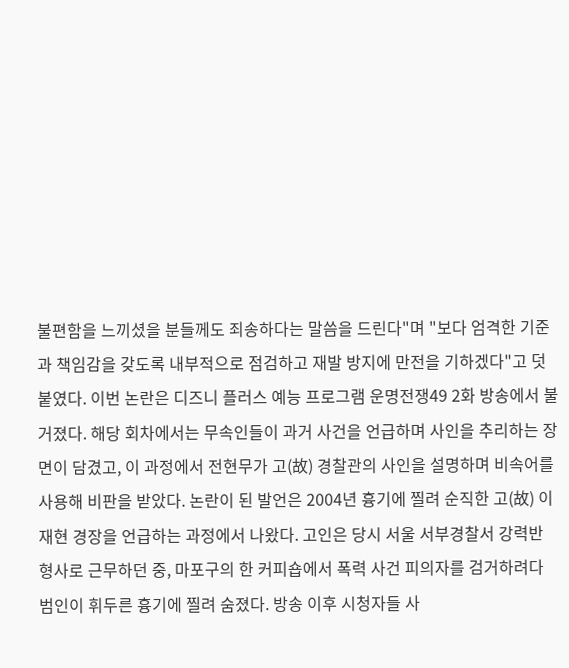불편함을 느끼셨을 분들께도 죄송하다는 말씀을 드린다"며 "보다 엄격한 기준과 책임감을 갖도록 내부적으로 점검하고 재발 방지에 만전을 기하겠다"고 덧붙였다. 이번 논란은 디즈니 플러스 예능 프로그램 운명전쟁49 2화 방송에서 불거졌다. 해당 회차에서는 무속인들이 과거 사건을 언급하며 사인을 추리하는 장면이 담겼고, 이 과정에서 전현무가 고(故) 경찰관의 사인을 설명하며 비속어를 사용해 비판을 받았다. 논란이 된 발언은 2004년 흉기에 찔려 순직한 고(故) 이재현 경장을 언급하는 과정에서 나왔다. 고인은 당시 서울 서부경찰서 강력반 형사로 근무하던 중, 마포구의 한 커피숍에서 폭력 사건 피의자를 검거하려다 범인이 휘두른 흉기에 찔려 숨졌다. 방송 이후 시청자들 사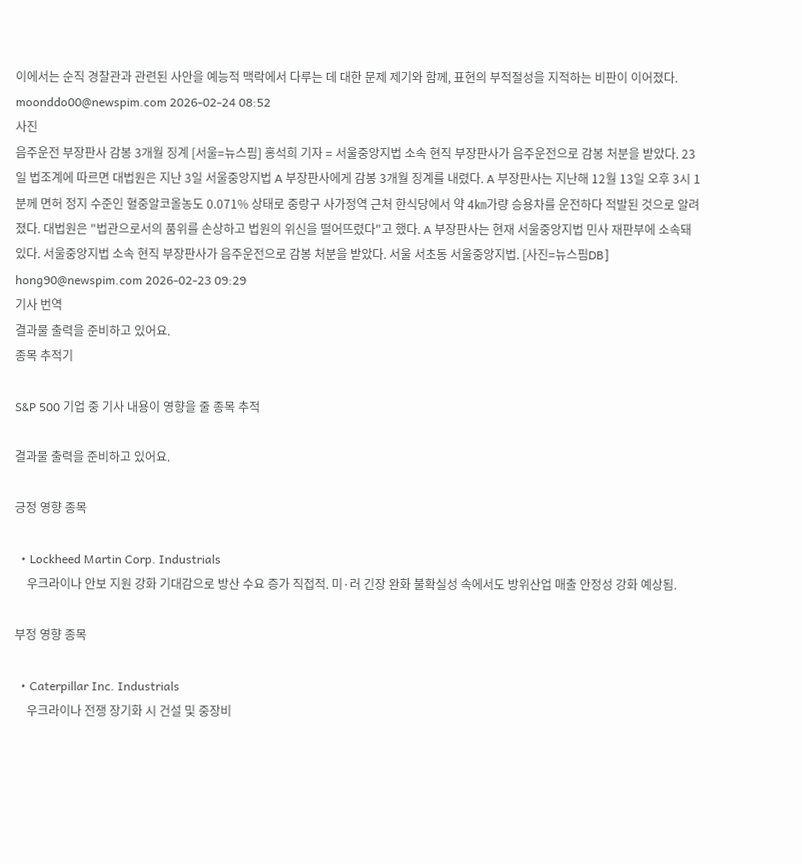이에서는 순직 경찰관과 관련된 사안을 예능적 맥락에서 다루는 데 대한 문제 제기와 함께, 표현의 부적절성을 지적하는 비판이 이어졌다. moonddo00@newspim.com 2026-02-24 08:52
사진
음주운전 부장판사 감봉 3개월 징계 [서울=뉴스핌] 홍석희 기자 = 서울중앙지법 소속 현직 부장판사가 음주운전으로 감봉 처분을 받았다. 23일 법조계에 따르면 대법원은 지난 3일 서울중앙지법 A 부장판사에게 감봉 3개월 징계를 내렸다. A 부장판사는 지난해 12월 13일 오후 3시 1분께 면허 정지 수준인 혈중알코올농도 0.071% 상태로 중랑구 사가정역 근처 한식당에서 약 4㎞가량 승용차를 운전하다 적발된 것으로 알려졌다. 대법원은 "법관으로서의 품위를 손상하고 법원의 위신을 떨어뜨렸다"고 했다. A 부장판사는 현재 서울중앙지법 민사 재판부에 소속돼 있다. 서울중앙지법 소속 현직 부장판사가 음주운전으로 감봉 처분을 받았다. 서울 서초동 서울중앙지법. [사진=뉴스핌DB] hong90@newspim.com 2026-02-23 09:29
기사 번역
결과물 출력을 준비하고 있어요.
종목 추적기

S&P 500 기업 중 기사 내용이 영향을 줄 종목 추적

결과물 출력을 준비하고 있어요.

긍정 영향 종목

  • Lockheed Martin Corp. Industrials
    우크라이나 안보 지원 강화 기대감으로 방산 수요 증가 직접적. 미·러 긴장 완화 불확실성 속에서도 방위산업 매출 안정성 강화 예상됨.

부정 영향 종목

  • Caterpillar Inc. Industrials
    우크라이나 전쟁 장기화 시 건설 및 중장비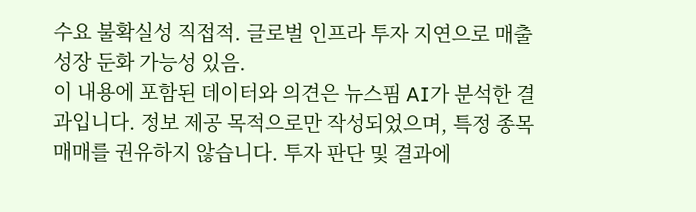수요 불확실성 직접적. 글로벌 인프라 투자 지연으로 매출 성장 둔화 가능성 있음.
이 내용에 포함된 데이터와 의견은 뉴스핌 AI가 분석한 결과입니다. 정보 제공 목적으로만 작성되었으며, 특정 종목 매매를 권유하지 않습니다. 투자 판단 및 결과에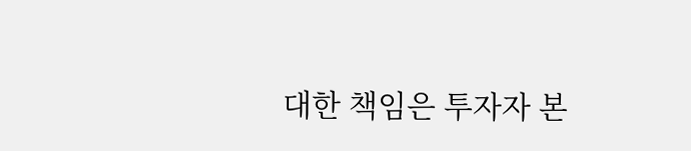대한 책임은 투자자 본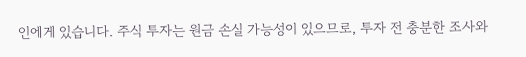인에게 있습니다. 주식 투자는 원금 손실 가능성이 있으므로, 투자 전 충분한 조사와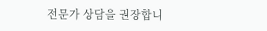전문가 상담을 권장합니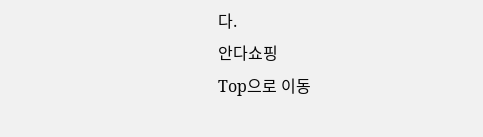다.
안다쇼핑
Top으로 이동